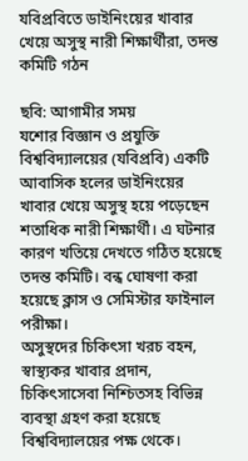যবিপ্রবিতে ডাইনিংয়ের খাবার খেয়ে অসুস্থ নারী শিক্ষার্থীরা, তদন্ত কমিটি গঠন

ছবি: আগামীর সময়
যশোর বিজ্ঞান ও প্রযুক্তি বিশ্ববিদ্যালয়ের (যবিপ্রবি) একটি আবাসিক হলের ডাইনিংয়ের খাবার খেয়ে অসুস্থ হয়ে পড়েছেন শতাধিক নারী শিক্ষার্থী। এ ঘটনার কারণ খতিয়ে দেখতে গঠিত হয়েছে তদন্ত কমিটি। বন্ধ ঘোষণা করা হয়েছে ক্লাস ও সেমিস্টার ফাইনাল পরীক্ষা।
অসুস্থদের চিকিৎসা খরচ বহন, স্বাস্থ্যকর খাবার প্রদান, চিকিৎসাসেবা নিশ্চিতসহ বিভিন্ন ব্যবস্থা গ্রহণ করা হয়েছে বিশ্ববিদ্যালয়ের পক্ষ থেকে।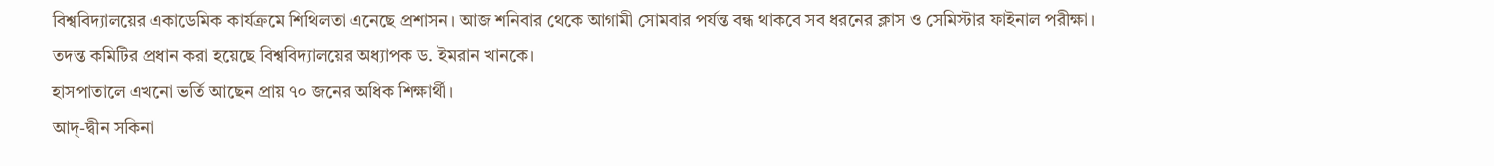বিশ্ববিদ্যালয়ের একাডেমিক কার্যক্রমে শিথিলতা এনেছে প্রশাসন। আজ শনিবার থেকে আগামী সোমবার পর্যন্ত বন্ধ থাকবে সব ধরনের ক্লাস ও সেমিস্টার ফাইনাল পরীক্ষা।
তদন্ত কমিটির প্রধান করা হয়েছে বিশ্ববিদ্যালয়ের অধ্যাপক ড. ইমরান খানকে।
হাসপাতালে এখনো ভর্তি আছেন প্রায় ৭০ জনের অধিক শিক্ষার্থী।
আদ্-দ্বীন সকিনা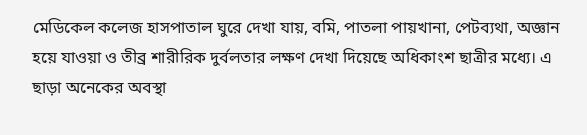মেডিকেল কলেজ হাসপাতাল ঘুরে দেখা যায়, বমি, পাতলা পায়খানা, পেটব্যথা, অজ্ঞান হয়ে যাওয়া ও তীব্র শারীরিক দুর্বলতার লক্ষণ দেখা দিয়েছে অধিকাংশ ছাত্রীর মধ্যে। এ ছাড়া অনেকের অবস্থা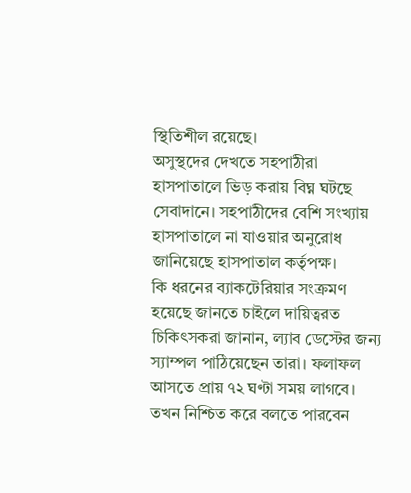স্থিতিশীল রয়েছে।
অসুস্থদের দেখতে সহপাঠীরা হাসপাতালে ভিড় করায় বিঘ্ন ঘটছে সেবাদানে। সহপাঠীদের বেশি সংখ্যায় হাসপাতালে না যাওয়ার অনুরোধ জানিয়েছে হাসপাতাল কর্তৃপক্ষ।
কি ধরনের ব্যাকটেরিয়ার সংক্রমণ হয়েছে জানতে চাইলে দায়িত্বরত চিকিৎসকরা জানান, ল্যাব ডেস্টের জন্য স্যাম্পল পাঠিয়েছেন তারা। ফলাফল আসতে প্রায় ৭২ ঘণ্টা সময় লাগবে। তখন নিশ্চিত করে বলতে পারবেন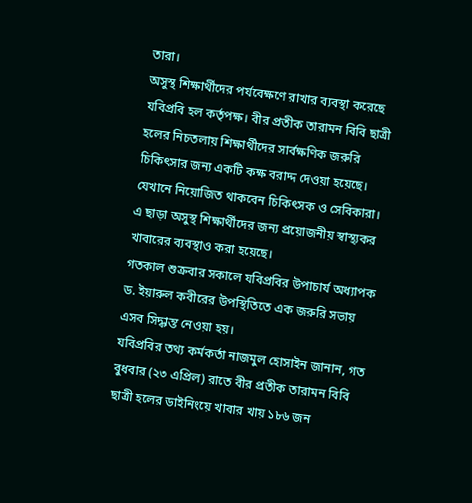তারা।
অসুস্থ শিক্ষার্থীদের পর্যবেক্ষণে রাখার ব্যবস্থা করেছে যবিপ্রবি হল কর্তৃপক্ষ। বীর প্রতীক তারামন বিবি ছাত্রী হলের নিচতলায় শিক্ষার্থীদের সার্বক্ষণিক জরুরি চিকিৎসার জন্য একটি কক্ষ বরাদ্দ দেওয়া হয়েছে। যেখানে নিয়োজিত থাকবেন চিকিৎসক ও সেবিকারা। এ ছাড়া অসুস্থ শিক্ষার্থীদের জন্য প্রয়োজনীয় স্বাস্থ্যকর খাবারের ব্যবস্থাও করা হয়েছে।
গতকাল শুক্রবার সকালে যবিপ্রবির উপাচার্য অধ্যাপক ড. ইয়ারুল কবীরের উপস্থিতিতে এক জরুরি সভায় এসব সিদ্ধান্ত নেওয়া হয়।
যবিপ্রবির তথ্য কর্মকর্তা নাজমুল হোসাইন জানান, গত বুধবার (২৩ এপ্রিল) রাতে বীর প্রতীক তারামন বিবি ছাত্রী হলের ডাইনিংয়ে খাবার খায় ১৮৬ জন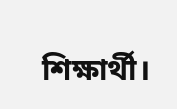শিক্ষার্থী।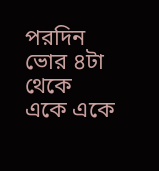পরদিন ভোর ৪টা থেকে একে একে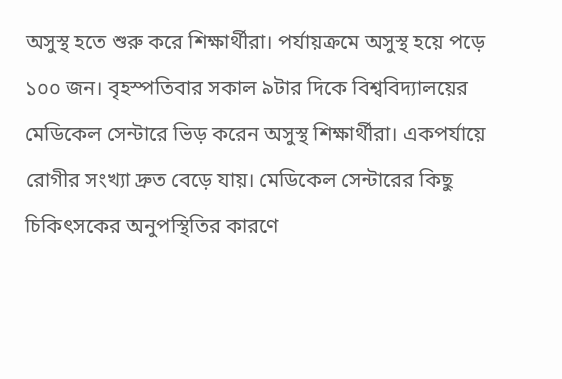অসুস্থ হতে শুরু করে শিক্ষার্থীরা। পর্যায়ক্রমে অসুস্থ হয়ে পড়ে ১০০ জন। বৃহস্পতিবার সকাল ৯টার দিকে বিশ্ববিদ্যালয়ের মেডিকেল সেন্টারে ভিড় করেন অসুস্থ শিক্ষার্থীরা। একপর্যায়ে রোগীর সংখ্যা দ্রুত বেড়ে যায়। মেডিকেল সেন্টারের কিছু চিকিৎসকের অনুপস্থিতির কারণে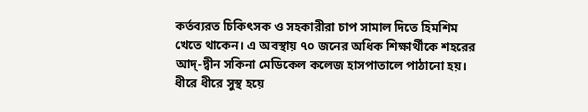কর্তব্যরত চিকিৎসক ও সহকারীরা চাপ সামাল দিতে হিমশিম খেতে থাকেন। এ অবস্থায় ৭০ জনের অধিক শিক্ষার্থীকে শহরের আদ্-দ্বীন সকিনা মেডিকেল কলেজ হাসপাতালে পাঠানো হয়। ধীরে ধীরে সুস্থ হয়ে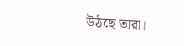উঠছে তারা।